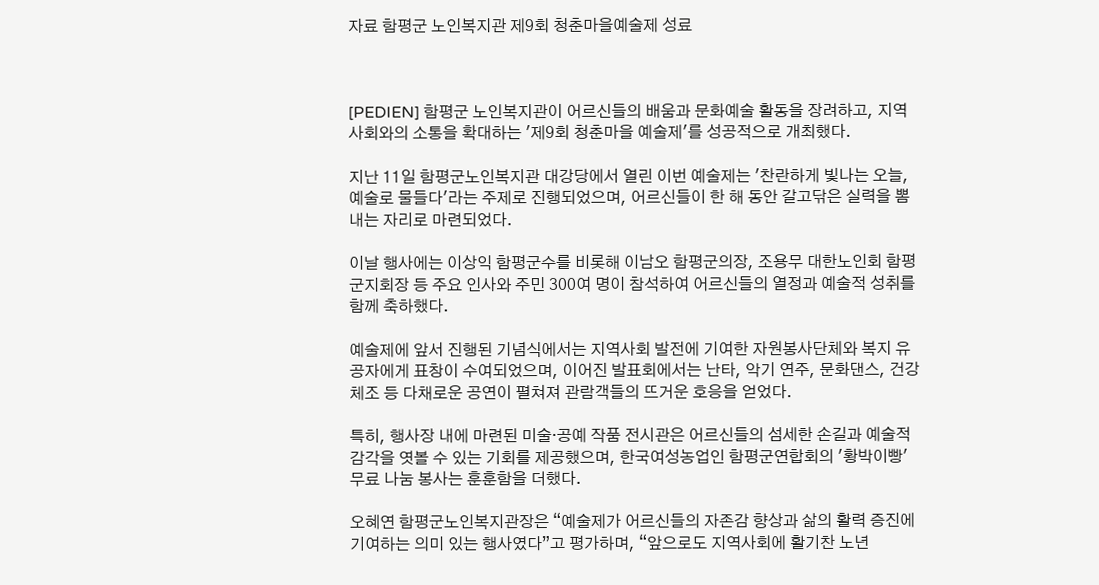자료 함평군 노인복지관 제9회 청춘마을예술제 성료



[PEDIEN] 함평군 노인복지관이 어르신들의 배움과 문화예술 활동을 장려하고, 지역사회와의 소통을 확대하는 '제9회 청춘마을 예술제'를 성공적으로 개최했다.

지난 11일 함평군노인복지관 대강당에서 열린 이번 예술제는 '찬란하게 빛나는 오늘, 예술로 물들다'라는 주제로 진행되었으며, 어르신들이 한 해 동안 갈고닦은 실력을 뽐내는 자리로 마련되었다.

이날 행사에는 이상익 함평군수를 비롯해 이남오 함평군의장, 조용무 대한노인회 함평군지회장 등 주요 인사와 주민 300여 명이 참석하여 어르신들의 열정과 예술적 성취를 함께 축하했다.

예술제에 앞서 진행된 기념식에서는 지역사회 발전에 기여한 자원봉사단체와 복지 유공자에게 표창이 수여되었으며, 이어진 발표회에서는 난타, 악기 연주, 문화댄스, 건강체조 등 다채로운 공연이 펼쳐져 관람객들의 뜨거운 호응을 얻었다.

특히, 행사장 내에 마련된 미술·공예 작품 전시관은 어르신들의 섬세한 손길과 예술적 감각을 엿볼 수 있는 기회를 제공했으며, 한국여성농업인 함평군연합회의 '황박이빵' 무료 나눔 봉사는 훈훈함을 더했다.

오혜연 함평군노인복지관장은 “예술제가 어르신들의 자존감 향상과 삶의 활력 증진에 기여하는 의미 있는 행사였다”고 평가하며, “앞으로도 지역사회에 활기찬 노년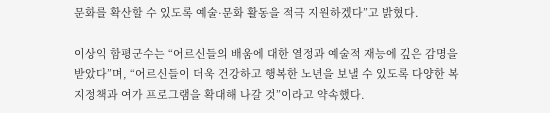문화를 확산할 수 있도록 예술·문화 활동을 적극 지원하겠다”고 밝혔다.

이상익 함평군수는 “어르신들의 배움에 대한 열정과 예술적 재능에 깊은 감명을 받았다”며, “어르신들이 더욱 건강하고 행복한 노년을 보낼 수 있도록 다양한 복지정책과 여가 프로그램을 확대해 나갈 것”이라고 약속했다.